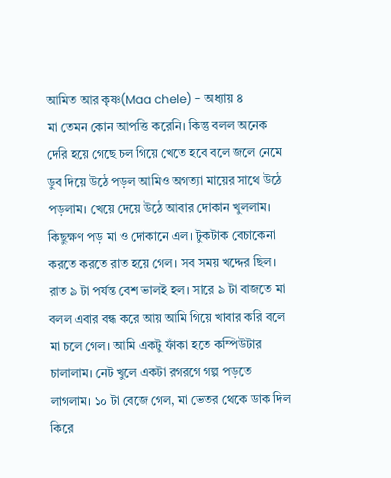আমিত আর কৃষ্ণ(Maa chele) - অধ্যায় ৪
মা তেমন কোন আপত্তি করেনি। কিন্তু বলল অনেক দেরি হয়ে গেছে চল গিয়ে খেতে হবে বলে জলে নেমে ডুব দিয়ে উঠে পড়ল আমিও অগত্যা মায়ের সাথে উঠে পড়লাম। খেয়ে দেয়ে উঠে আবার দোকান খুললাম। কিছুক্ষণ পড় মা ও দোকানে এল। টুকটাক বেচাকেনা করতে করতে রাত হয়ে গেল। সব সময় খদ্দের ছিল। রাত ৯ টা পর্যন্ত বেশ ভালই হল। সারে ৯ টা বাজতে মা বলল এবার বন্ধ করে আয় আমি গিয়ে খাবার করি বলে মা চলে গেল। আমি একটু ফাঁকা হতে কম্পিউটার চালালাম। নেট খুলে একটা রগরগে গল্প পড়তে লাগলাম। ১০ টা বেজে গেল, মা ভেতর থেকে ডাক দিল কিরে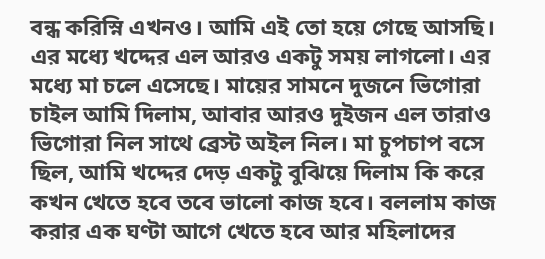বন্ধ করিস্নি এখনও। আমি এই তো হয়ে গেছে আসছি। এর মধ্যে খদ্দের এল আরও একটু সময় লাগলো। এর মধ্যে মা চলে এসেছে। মায়ের সামনে দুজনে ভিগোরা চাইল আমি দিলাম, আবার আরও দুইজন এল তারাও ভিগোরা নিল সাথে ব্রেস্ট অইল নিল। মা চুপচাপ বসে ছিল, আমি খদ্দের দেড় একটু বুঝিয়ে দিলাম কি করে কখন খেতে হবে তবে ভালো কাজ হবে। বললাম কাজ করার এক ঘণ্টা আগে খেতে হবে আর মহিলাদের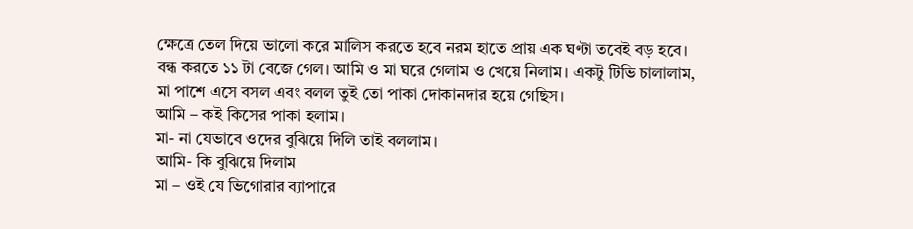ক্ষেত্রে তেল দিয়ে ভালো করে মালিস করতে হবে নরম হাতে প্রায় এক ঘণ্টা তবেই বড় হবে। বন্ধ করতে ১১ টা বেজে গেল। আমি ও মা ঘরে গেলাম ও খেয়ে নিলাম। একটু টিভি চালালাম, মা পাশে এসে বসল এবং বলল তুই তো পাকা দোকানদার হয়ে গেছিস।
আমি – কই কিসের পাকা হলাম।
মা- না যেভাবে ওদের বুঝিয়ে দিলি তাই বললাম।
আমি- কি বুঝিয়ে দিলাম
মা – ওই যে ভিগোরার ব্যাপারে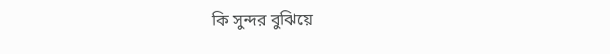কি সুন্দর বুঝিয়ে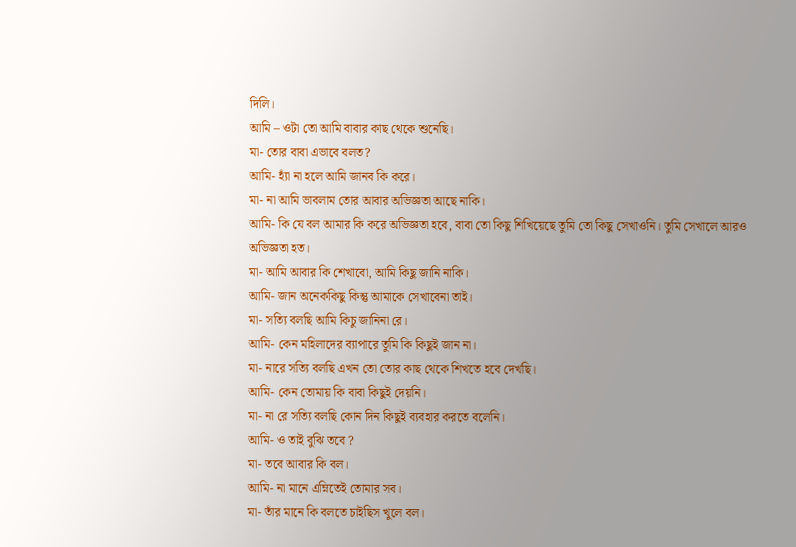দিলি।
আমি – ওটা তো আমি বাবার কাছ থেকে শুনেছি।
মা- তোর বাবা এভাবে বলত?
আমি- হ্যাঁ না হলে আমি জানব কি করে।
মা- না আমি ভাবলাম তোর আবার অভিজ্ঞতা আছে নাকি।
আমি- কি যে বল আমার কি করে অভিজ্ঞতা হবে, বাবা তো কিছু শিখিয়েছে তুমি তো কিছু সেখাওনি। তুমি সেখালে আরও অভিজ্ঞতা হত।
মা- আমি আবার কি শেখাবো, আমি কিছু জানি নাকি।
আমি- জান অনেককিছু কিন্তু আমাকে সেখাবেনা তাই।
মা- সত্যি বলছি আমি কিচু জানিনা রে।
আমি- কেন মহিলাদের ব্যাপারে তুমি কি কিছুই জান না।
মা- নারে সত্যি বলছি এখন তো তোর কাছ থেকে শিখতে হবে দেখছি।
আমি- কেন তোমায় কি বাবা কিছুই দেয়নি।
মা- না রে সত্যি বলছি কোন দিন কিছুই ব্যবহার করতে বলেনি।
আমি- ও তাই বুঝি তবে ?
মা- তবে আবার কি বল।
আমি- না মানে এম্নিতেই তোমার সব।
মা- তাঁর মানে কি বলতে চাইছিস খুলে বল।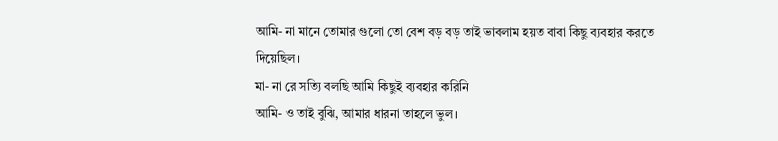আমি- না মানে তোমার গুলো তো বেশ বড় বড় তাই ভাবলাম হয়ত বাবা কিছু ব্যবহার করতে দিয়েছিল।
মা- না রে সত্যি বলছি আমি কিছুই ব্যবহার করিনি
আমি- ও তাই বুঝি, আমার ধারনা তাহলে ভুল।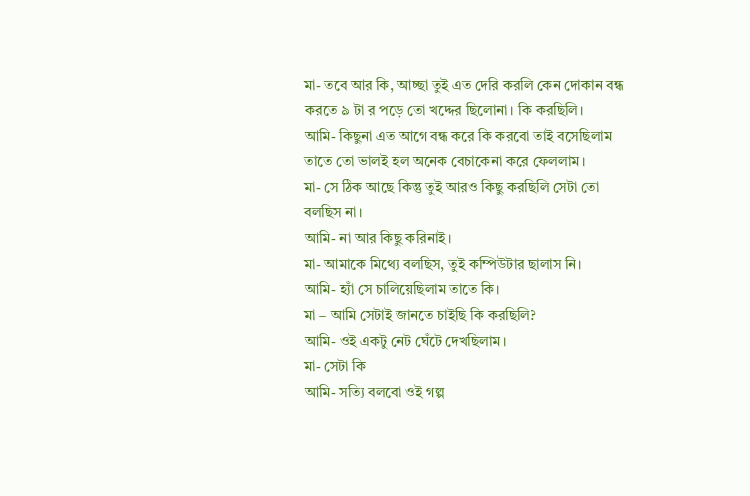মা- তবে আর কি, আচ্ছা তুই এত দেরি করলি কেন দোকান বন্ধ করতে ৯ টা র পড়ে তো খদ্দের ছিলোনা। কি করছিলি।
আমি- কিছুনা এত আগে বন্ধ করে কি করবো তাই বসেছিলাম তাতে তো ভালই হল অনেক বেচাকেনা করে ফেললাম।
মা- সে ঠিক আছে কিন্তু তুই আরও কিছু করছিলি সেটা তো বলছিস না।
আমি- না আর কিছু করিনাই।
মা- আমাকে মিথ্যে বলছিস, তুই কম্পিউটার ছালাস নি।
আমি- হ্যাঁ সে চালিয়েছিলাম তাতে কি।
মা – আমি সেটাই জানতে চাইছি কি করছিলি?
আমি- ওই একটু নেট ঘেঁটে দেখছিলাম।
মা- সেটা কি
আমি- সত্যি বলবো ওই গল্প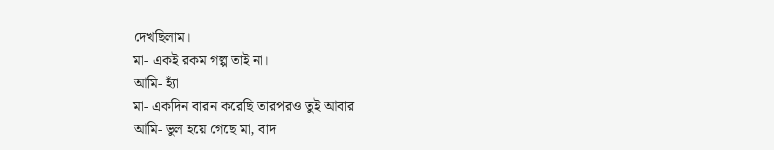দেখছিলাম।
মা- একই রকম গল্প তাই না।
আমি- হ্যাঁ
মা- একদিন বারন করেছি তারপরও তুই আবার
আমি- ভুল হয়ে গেছে মা, বাদ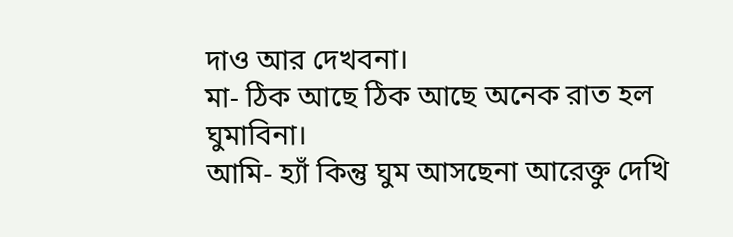দাও আর দেখবনা।
মা- ঠিক আছে ঠিক আছে অনেক রাত হল ঘুমাবিনা।
আমি- হ্যাঁ কিন্তু ঘুম আসছেনা আরেক্তু দেখি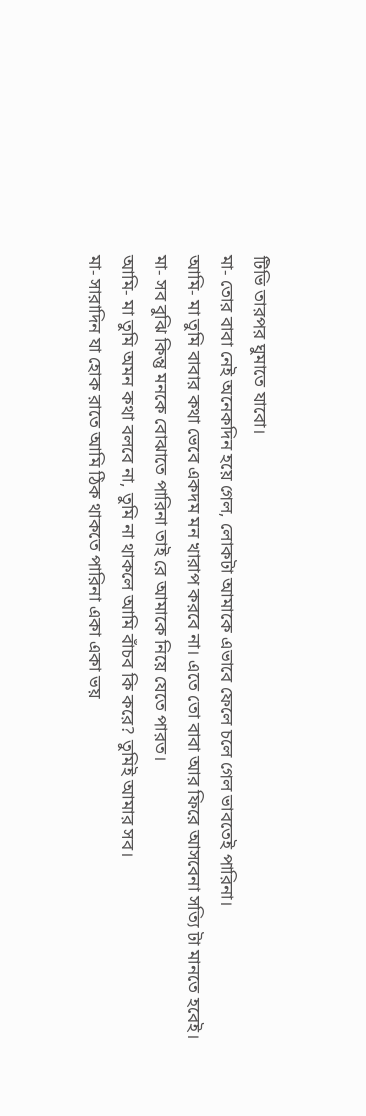টিভি তারপর ঘুমাতে যাবো।
মা- তোর বাবা নেই অনেকদিন হয়ে গেল, লোকটা আমাকে এভাবে ফেলে চলে গেল ভাবতেই পারিনা।
আমি- মা তুমি বাবার কথা ভেবে একদম মন খারাপ করবে না। এতে তো বাবা আর ফিরে আসবেনা সত্যি টা মানতে হবেই।
মা- সব বুঝি কিন্তু মনকে বোঝাতে পারিনা তাই রে আমাকে নিয়ে যেতে পারত।
আমি- মা তুমি অমন কথা বলবে না, তুমি না থাকলে আমি বাঁচব কি করে? তুমিই আমার সব।
মা- সারাদিন যা হোক রাতে আমি ঠিক থাকতে পারিনা একা একা ভয়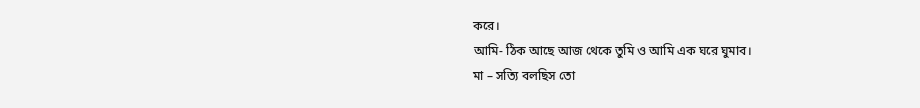করে।
আমি- ঠিক আছে আজ থেকে তুমি ও আমি এক ঘরে ঘুমাব।
মা – সত্যি বলছিস তো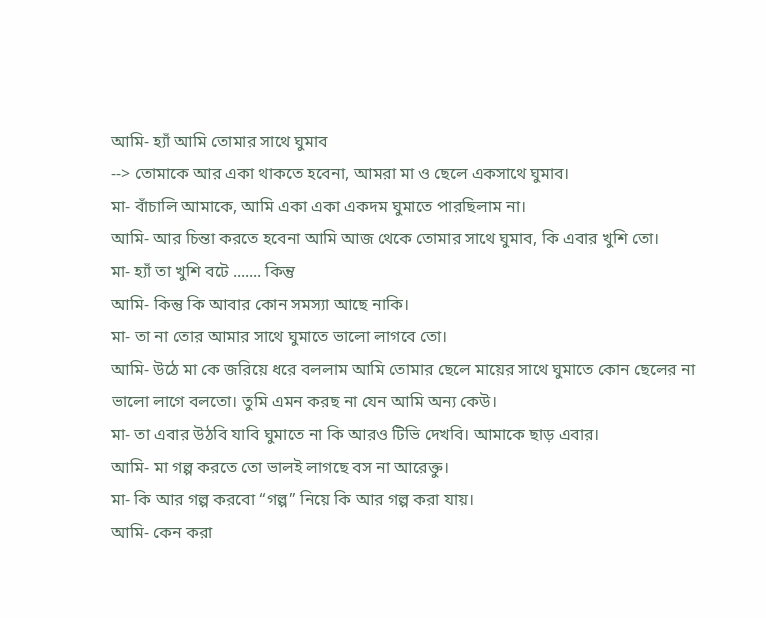আমি- হ্যাঁ আমি তোমার সাথে ঘুমাব
--> তোমাকে আর একা থাকতে হবেনা, আমরা মা ও ছেলে একসাথে ঘুমাব।
মা- বাঁচালি আমাকে, আমি একা একা একদম ঘুমাতে পারছিলাম না।
আমি- আর চিন্তা করতে হবেনা আমি আজ থেকে তোমার সাথে ঘুমাব, কি এবার খুশি তো।
মা- হ্যাঁ তা খুশি বটে ....... কিন্তু
আমি- কিন্তু কি আবার কোন সমস্যা আছে নাকি।
মা- তা না তোর আমার সাথে ঘুমাতে ভালো লাগবে তো।
আমি- উঠে মা কে জরিয়ে ধরে বললাম আমি তোমার ছেলে মায়ের সাথে ঘুমাতে কোন ছেলের না ভালো লাগে বলতো। তুমি এমন করছ না যেন আমি অন্য কেউ।
মা- তা এবার উঠবি যাবি ঘুমাতে না কি আরও টিভি দেখবি। আমাকে ছাড় এবার।
আমি- মা গল্প করতে তো ভালই লাগছে বস না আরেক্তু।
মা- কি আর গল্প করবো “গল্প” নিয়ে কি আর গল্প করা যায়।
আমি- কেন করা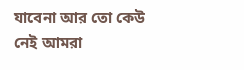যাবেনা আর তো কেউ নেই আমরা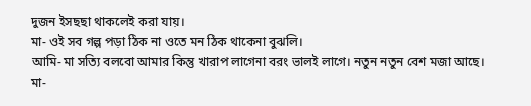দুজন ইসছছা থাকলেই করা যায়।
মা- ওই সব গল্প পড়া ঠিক না ওতে মন ঠিক থাকেনা বুঝলি।
আমি- মা সত্যি বলবো আমার কিন্তু খারাপ লাগেনা বরং ভালই লাগে। নতুন নতুন বেশ মজা আছে।
মা-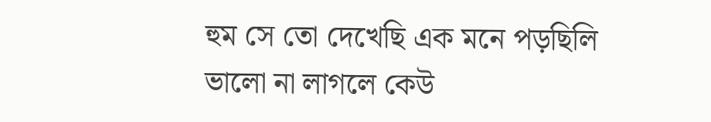হুম সে তো দেখেছি এক মনে পড়ছিলি ভালো না লাগলে কেউ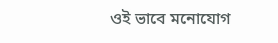ওই ভাবে মনোযোগ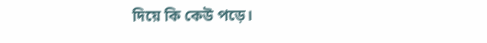দিয়ে কি কেউ পড়ে।